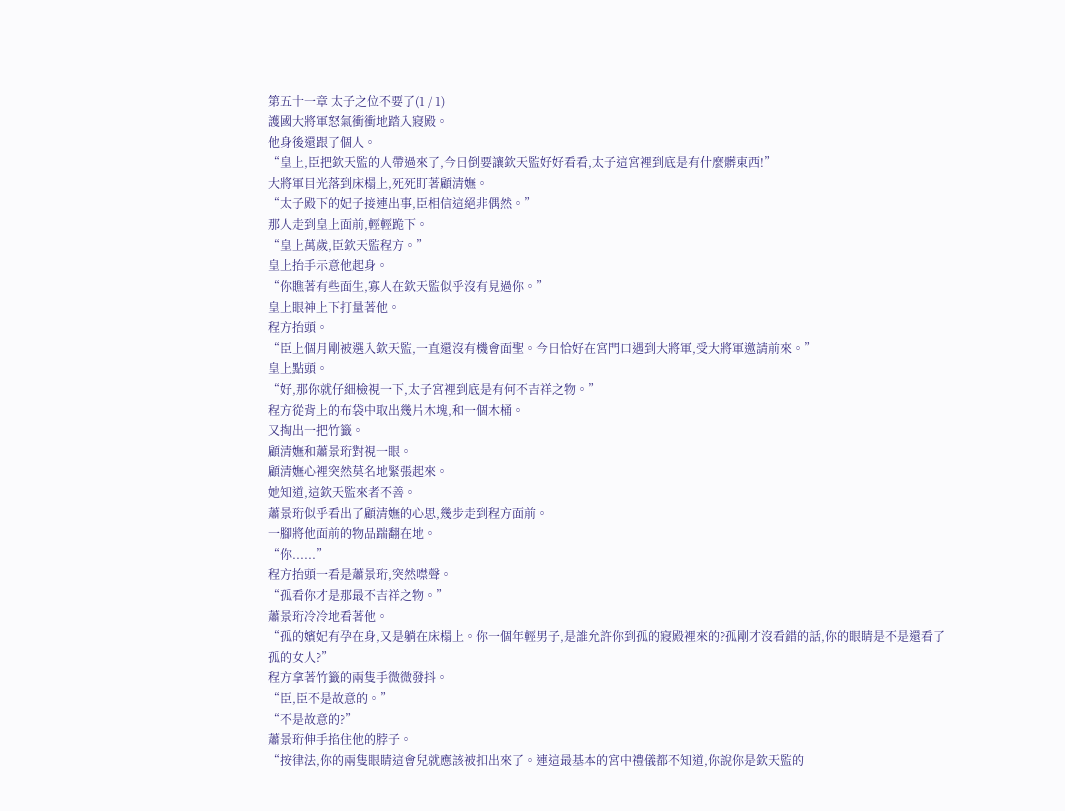第五十一章 太子之位不要了(1 / 1)
護國大將軍怒氣衝衝地踏入寢殿。
他身後還跟了個人。
“皇上,臣把欽天監的人帶過來了,今日倒要讓欽天監好好看看,太子這宮裡到底是有什麼髒東西!”
大將軍目光落到床榻上,死死盯著顧清嫵。
“太子殿下的妃子接連出事,臣相信這絕非偶然。”
那人走到皇上面前,輕輕跪下。
“皇上萬歲,臣欽天監程方。”
皇上抬手示意他起身。
“你瞧著有些面生,寡人在欽天監似乎沒有見過你。”
皇上眼神上下打量著他。
程方抬頭。
“臣上個月剛被選入欽天監,一直還沒有機會面聖。今日恰好在宮門口遇到大將軍,受大將軍邀請前來。”
皇上點頭。
“好,那你就仔細檢視一下,太子宮裡到底是有何不吉祥之物。”
程方從背上的布袋中取出幾片木塊,和一個木桶。
又掏出一把竹籤。
顧清嫵和蕭景珩對視一眼。
顧清嫵心裡突然莫名地緊張起來。
她知道,這欽天監來者不善。
蕭景珩似乎看出了顧清嫵的心思,幾步走到程方面前。
一腳將他面前的物品踹翻在地。
“你......”
程方抬頭一看是蕭景珩,突然噤聲。
“孤看你才是那最不吉祥之物。”
蕭景珩冷冷地看著他。
“孤的嬪妃有孕在身,又是躺在床榻上。你一個年輕男子,是誰允許你到孤的寢殿裡來的?孤剛才沒看錯的話,你的眼睛是不是還看了孤的女人?”
程方拿著竹籤的兩隻手微微發抖。
“臣,臣不是故意的。”
“不是故意的?”
蕭景珩伸手掐住他的脖子。
“按律法,你的兩隻眼睛這會兒就應該被扣出來了。連這最基本的宮中禮儀都不知道,你說你是欽天監的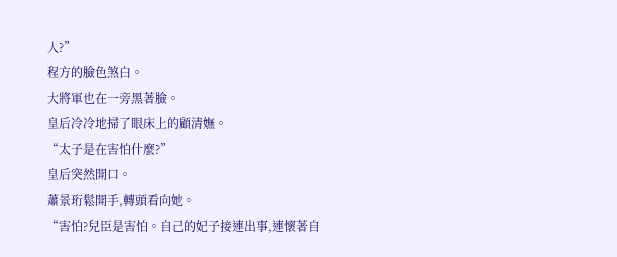人?”
程方的臉色煞白。
大將軍也在一旁黑著臉。
皇后冷冷地掃了眼床上的顧清嫵。
“太子是在害怕什麼?”
皇后突然開口。
蕭景珩鬆開手,轉頭看向她。
“害怕?兒臣是害怕。自己的妃子接連出事,連懷著自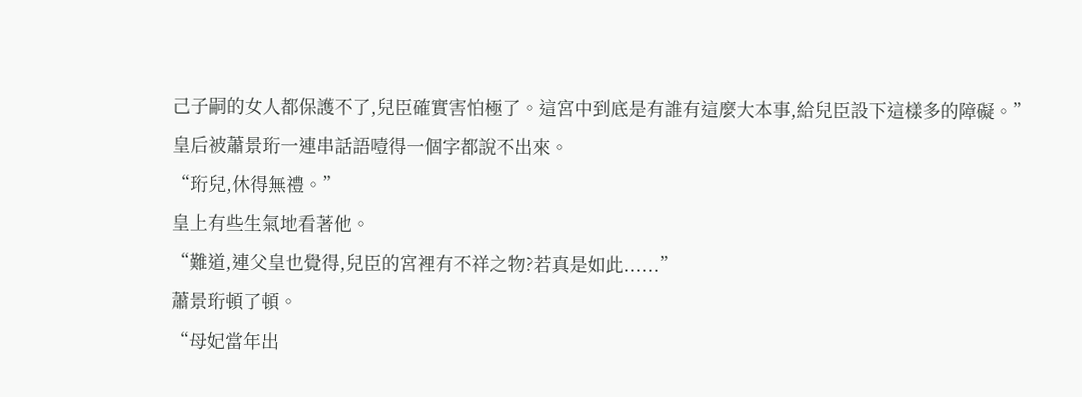己子嗣的女人都保護不了,兒臣確實害怕極了。這宮中到底是有誰有這麼大本事,給兒臣設下這樣多的障礙。”
皇后被蕭景珩一連串話語噎得一個字都說不出來。
“珩兒,休得無禮。”
皇上有些生氣地看著他。
“難道,連父皇也覺得,兒臣的宮裡有不祥之物?若真是如此......”
蕭景珩頓了頓。
“母妃當年出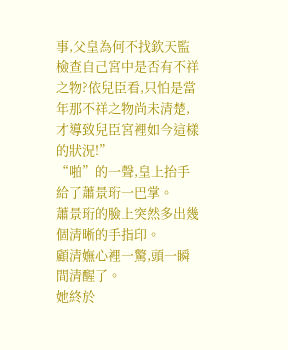事,父皇為何不找欽天監檢查自己宮中是否有不祥之物?依兒臣看,只怕是當年那不祥之物尚未清楚,才導致兒臣宮裡如今這樣的狀況!”
“啪”的一聲,皇上抬手給了蕭景珩一巴掌。
蕭景珩的臉上突然多出幾個清晰的手指印。
顧清嫵心裡一驚,頭一瞬間清醒了。
她終於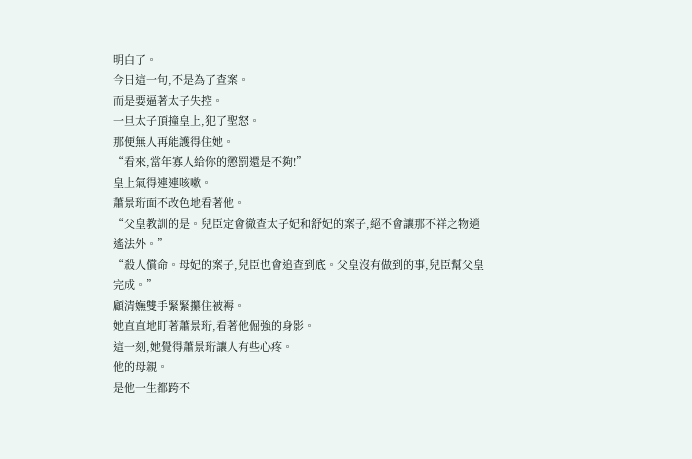明白了。
今日這一句,不是為了查案。
而是要逼著太子失控。
一旦太子頂撞皇上,犯了聖怒。
那便無人再能護得住她。
“看來,當年寡人給你的懲罰還是不夠!”
皇上氣得連連咳嗽。
蕭景珩面不改色地看著他。
“父皇教訓的是。兒臣定會徹查太子妃和舒妃的案子,絕不會讓那不祥之物逍遙法外。”
“殺人償命。母妃的案子,兒臣也會追查到底。父皇沒有做到的事,兒臣幫父皇完成。”
顧清嫵雙手緊緊攥住被褥。
她直直地盯著蕭景珩,看著他倔強的身影。
這一刻,她覺得蕭景珩讓人有些心疼。
他的母親。
是他一生都跨不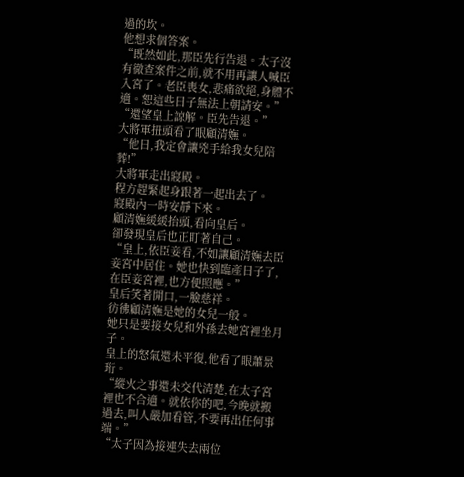過的坎。
他想求個答案。
“既然如此,那臣先行告退。太子沒有徹查案件之前,就不用再讓人喊臣入宮了。老臣喪女,悲痛欲絕,身體不適。恕這些日子無法上朝請安。”
“還望皇上諒解。臣先告退。”
大將軍扭頭看了眼顧清嫵。
“他日,我定會讓兇手給我女兒陪葬!”
大將軍走出寢殿。
程方趕緊起身跟著一起出去了。
寢殿內一時安靜下來。
顧清嫵緩緩抬頭,看向皇后。
卻發現皇后也正盯著自己。
“皇上,依臣妾看,不如讓顧清嫵去臣妾宮中居住。她也快到臨產日子了,在臣妾宮裡,也方便照應。”
皇后笑著開口,一臉慈祥。
彷彿顧清嫵是她的女兒一般。
她只是要接女兒和外孫去她宮裡坐月子。
皇上的怒氣還未平復,他看了眼蕭景珩。
“縱火之事還未交代清楚,在太子宮裡也不合適。就依你的吧,今晚就搬過去,叫人嚴加看管,不要再出任何事端。”
“太子因為接連失去兩位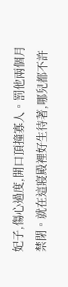妃子,傷心過度,開口頂撞寡人。罰他兩個月禁閉。就在這寢殿裡好生待著,哪兒都不許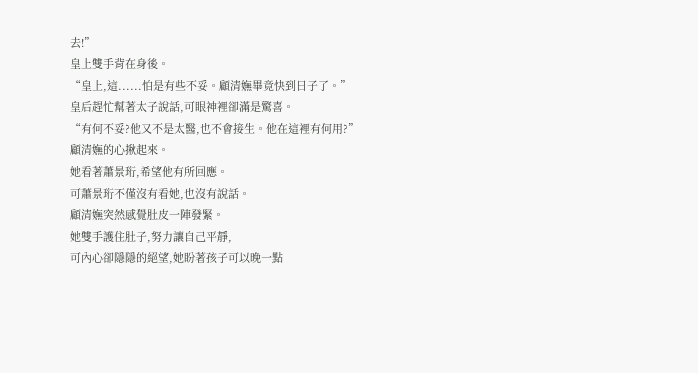去!”
皇上雙手背在身後。
“皇上,這......怕是有些不妥。顧清嫵畢竟快到日子了。”
皇后趕忙幫著太子說話,可眼神裡卻滿是驚喜。
“有何不妥?他又不是太醫,也不會接生。他在這裡有何用?”
顧清嫵的心揪起來。
她看著蕭景珩,希望他有所回應。
可蕭景珩不僅沒有看她,也沒有說話。
顧清嫵突然感覺肚皮一陣發緊。
她雙手護住肚子,努力讓自己平靜,
可內心卻隱隱的絕望,她盼著孩子可以晚一點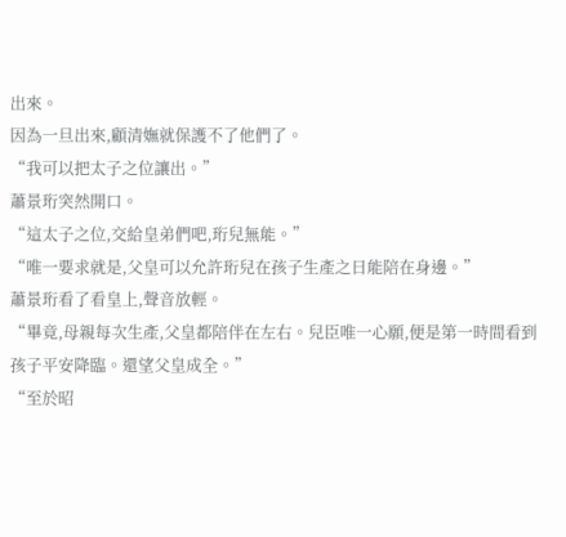出來。
因為一旦出來,顧清嫵就保護不了他們了。
“我可以把太子之位讓出。”
蕭景珩突然開口。
“這太子之位,交給皇弟們吧,珩兒無能。”
“唯一要求就是,父皇可以允許珩兒在孩子生產之日能陪在身邊。”
蕭景珩看了看皇上,聲音放輕。
“畢竟,母親每次生產,父皇都陪伴在左右。兒臣唯一心願,便是第一時間看到孩子平安降臨。還望父皇成全。”
“至於昭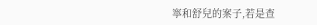寧和舒兒的案子,若是查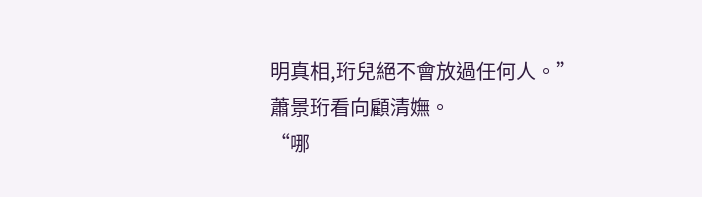明真相,珩兒絕不會放過任何人。”
蕭景珩看向顧清嫵。
“哪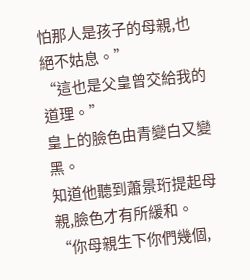怕那人是孩子的母親,也絕不姑息。”
“這也是父皇曾交給我的道理。”
皇上的臉色由青變白又變黑。
知道他聽到蕭景珩提起母親,臉色才有所緩和。
“你母親生下你們幾個,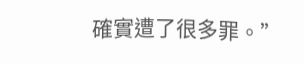確實遭了很多罪。”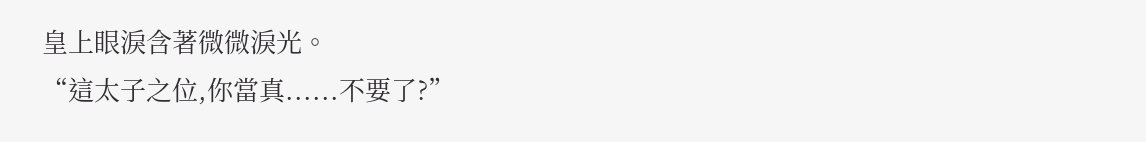皇上眼淚含著微微淚光。
“這太子之位,你當真......不要了?”